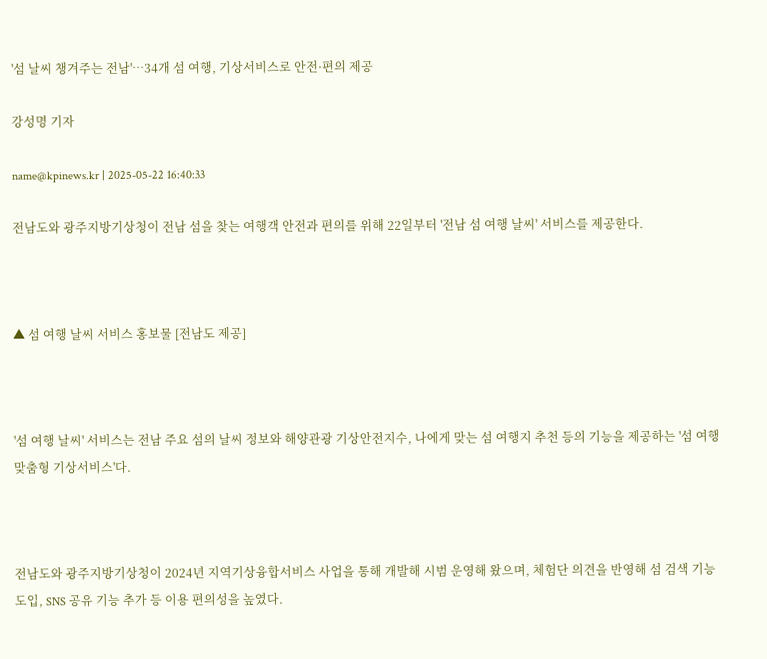'섬 날씨 챙겨주는 전남'…34개 섬 여행, 기상서비스로 안전·편의 제공

강성명 기자

name@kpinews.kr | 2025-05-22 16:40:33

전남도와 광주지방기상청이 전남 섬을 찾는 여행객 안전과 편의를 위해 22일부터 '전남 섬 여행 날씨' 서비스를 제공한다.



▲ 섬 여행 날씨 서비스 홍보물 [전남도 제공]



'섬 여행 날씨' 서비스는 전남 주요 섬의 날씨 정보와 해양관광 기상안전지수, 나에게 맞는 섬 여행지 추천 등의 기능을 제공하는 '섬 여행 맞춤형 기상서비스'다.



전남도와 광주지방기상청이 2024년 지역기상융합서비스 사업을 통해 개발해 시범 운영해 왔으며, 체험단 의견을 반영해 섬 검색 기능 도입, SNS 공유 기능 추가 등 이용 편의성을 높였다.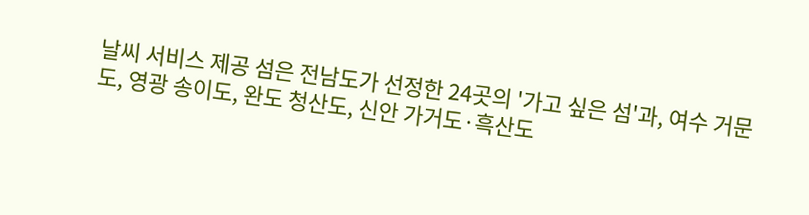날씨 서비스 제공 섬은 전남도가 선정한 24곳의 '가고 싶은 섬'과, 여수 거문도, 영광 송이도, 완도 청산도, 신안 가거도·흑산도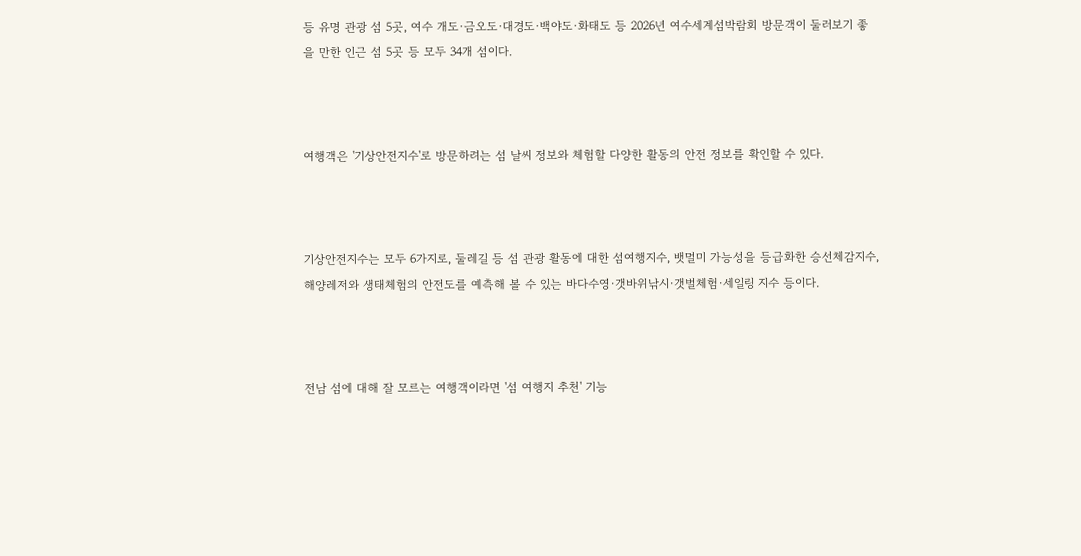등 유명 관광 섬 5곳, 여수 개도·금오도·대경도·백야도·화태도 등 2026년 여수세계섬박람회 방문객이 둘러보기 좋을 만한 인근 섬 5곳 등 모두 34개 섬이다.



여행객은 '기상안전지수'로 방문하려는 섬 날씨 정보와 체험할 다양한 활동의 안전 정보를 확인할 수 있다.



기상안전지수는 모두 6가지로, 둘레길 등 섬 관광 활동에 대한 섬여행지수, 뱃멀미 가능성을 등급화한 승선체감지수, 해양레저와 생태체험의 안전도를 예측해 볼 수 있는 바다수영·갯바위낚시·갯벌체험·세일링 지수 등이다.



전남 섬에 대해 잘 모르는 여행객이라면 '섬 여행지 추천' 기능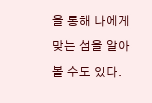을 통해 나에게 맞는 섬을 알아볼 수도 있다.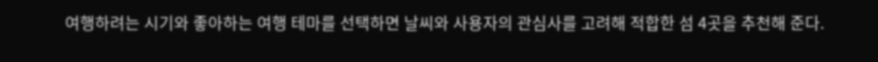여행하려는 시기와 좋아하는 여행 테마를 선택하면 날씨와 사용자의 관심사를 고려해 적합한 섬 4곳을 추천해 준다.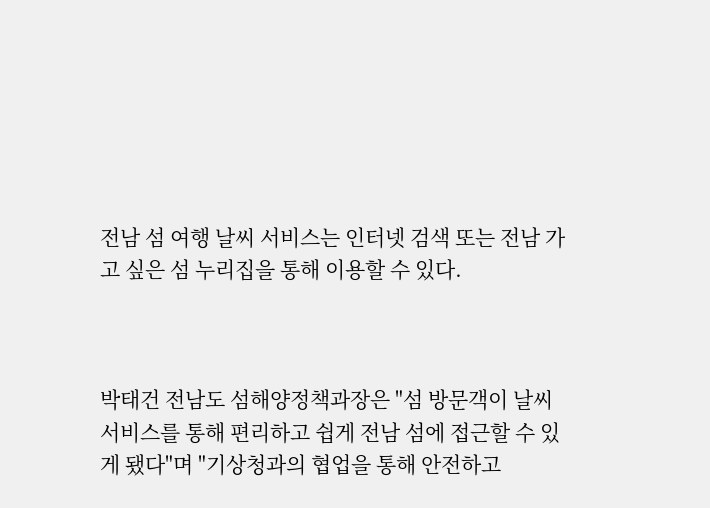전남 섬 여행 날씨 서비스는 인터넷 검색 또는 전남 가고 싶은 섬 누리집을 통해 이용할 수 있다.



박태건 전남도 섬해양정책과장은 "섬 방문객이 날씨 서비스를 통해 편리하고 쉽게 전남 섬에 접근할 수 있게 됐다"며 "기상청과의 협업을 통해 안전하고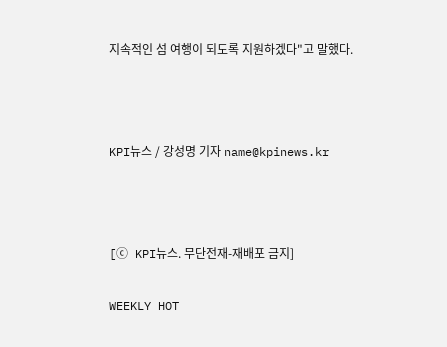지속적인 섬 여행이 되도록 지원하겠다"고 말했다.



KPI뉴스 / 강성명 기자 name@kpinews.kr



[ⓒ KPI뉴스. 무단전재-재배포 금지]

WEEKLY HOT